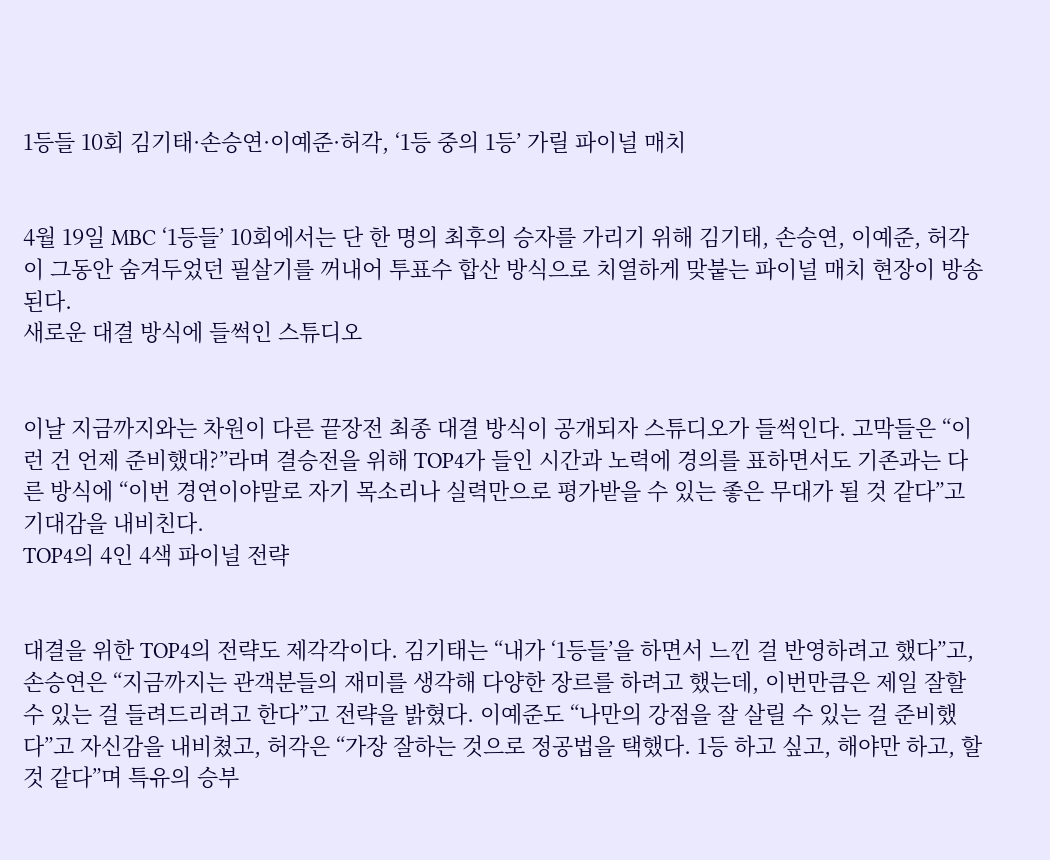1등들 10회 김기태·손승연·이예준·허각, ‘1등 중의 1등’ 가릴 파이널 매치


4월 19일 MBC ‘1등들’ 10회에서는 단 한 명의 최후의 승자를 가리기 위해 김기태, 손승연, 이예준, 허각이 그동안 숨겨두었던 필살기를 꺼내어 투표수 합산 방식으로 치열하게 맞붙는 파이널 매치 현장이 방송된다.
새로운 대결 방식에 들썩인 스튜디오


이날 지금까지와는 차원이 다른 끝장전 최종 대결 방식이 공개되자 스튜디오가 들썩인다. 고막들은 “이런 건 언제 준비했대?”라며 결승전을 위해 TOP4가 들인 시간과 노력에 경의를 표하면서도 기존과는 다른 방식에 “이번 경연이야말로 자기 목소리나 실력만으로 평가받을 수 있는 좋은 무대가 될 것 같다”고 기대감을 내비친다.
TOP4의 4인 4색 파이널 전략


대결을 위한 TOP4의 전략도 제각각이다. 김기태는 “내가 ‘1등들’을 하면서 느낀 걸 반영하려고 했다”고, 손승연은 “지금까지는 관객분들의 재미를 생각해 다양한 장르를 하려고 했는데, 이번만큼은 제일 잘할 수 있는 걸 들려드리려고 한다”고 전략을 밝혔다. 이예준도 “나만의 강점을 잘 살릴 수 있는 걸 준비했다”고 자신감을 내비쳤고, 허각은 “가장 잘하는 것으로 정공법을 택했다. 1등 하고 싶고, 해야만 하고, 할 것 같다”며 특유의 승부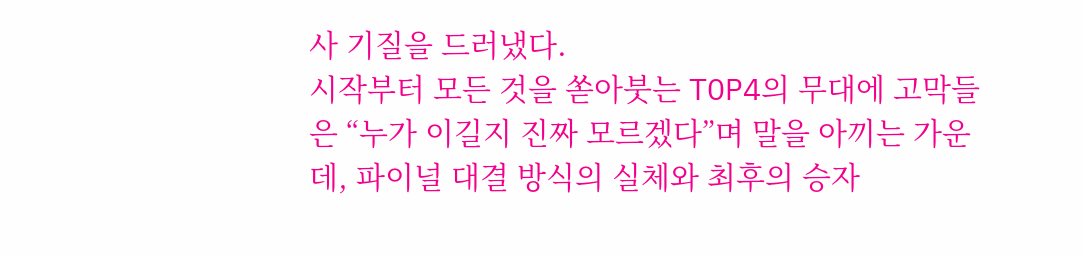사 기질을 드러냈다.
시작부터 모든 것을 쏟아붓는 TOP4의 무대에 고막들은 “누가 이길지 진짜 모르겠다”며 말을 아끼는 가운데, 파이널 대결 방식의 실체와 최후의 승자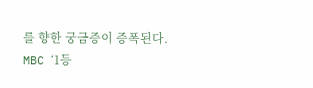를 향한 궁금증이 증폭된다.
MBC ‘1등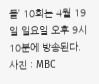들’ 10회는 4월 19일 일요일 오후 9시 10분에 방송된다.
사진 : MBC